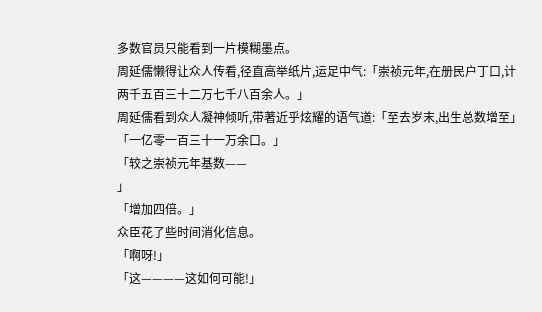多数官员只能看到一片模糊墨点。
周延儒懒得让众人传看,径直高举纸片,运足中气:「崇祯元年,在册民户丁口,计两千五百三十二万七千八百余人。」
周延儒看到众人凝神倾听,带著近乎炫耀的语气道:「至去岁末,出生总数增至」
「一亿零一百三十一万余口。」
「较之崇祯元年基数——
」
「增加四倍。」
众臣花了些时间消化信息。
「啊呀!」
「这————这如何可能!」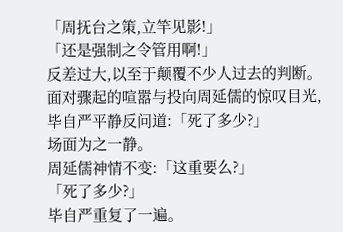「周抚台之策,立竿见影!」
「还是强制之令管用啊!」
反差过大,以至于颠覆不少人过去的判断。
面对骤起的喧嚣与投向周延儒的惊叹目光,毕自严平静反问道:「死了多少?」
场面为之一静。
周延儒神情不变:「这重要么?」
「死了多少?」
毕自严重复了一遍。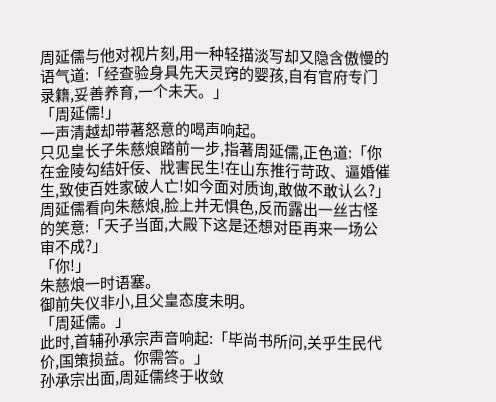周延儒与他对视片刻,用一种轻描淡写却又隐含傲慢的语气道:「经查验身具先天灵窍的婴孩,自有官府专门录籍,妥善养育,一个未天。」
「周延儒!」
一声清越却带著怒意的喝声响起。
只见皇长子朱慈烺踏前一步,指著周延儒,正色道:「你在金陵勾结奸佞、戕害民生!在山东推行苛政、逼婚催生,致使百姓家破人亡!如今面对质询,敢做不敢认么?」
周延儒看向朱慈烺,脸上并无惧色,反而露出一丝古怪的笑意:「天子当面,大殿下这是还想对臣再来一场公审不成?」
「你!」
朱慈烺一时语塞。
御前失仪非小,且父皇态度未明。
「周延儒。」
此时,首辅孙承宗声音响起:「毕尚书所问,关乎生民代价,国策损益。你需答。」
孙承宗出面,周延儒终于收敛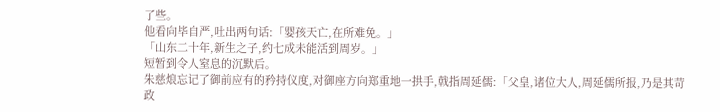了些。
他看向毕自严,吐出两句话:「婴孩天亡,在所难免。」
「山东二十年,新生之子,约七成未能活到周岁。」
短暂到令人窒息的沉默后。
朱慈烺忘记了御前应有的矜持仪度,对御座方向郑重地一拱手,戟指周延儒:「父皇,诸位大人,周延儒所报,乃是其苛政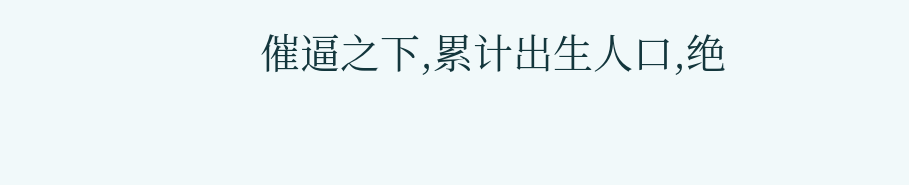催逼之下,累计出生人口,绝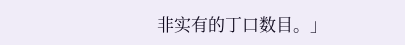非实有的丁口数目。」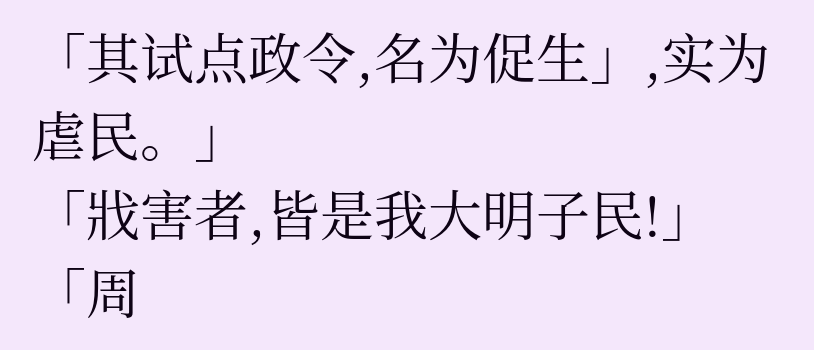「其试点政令,名为促生」,实为虐民。」
「戕害者,皆是我大明子民!」
「周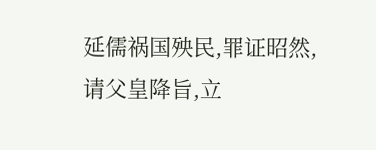延儒祸国殃民,罪证昭然,请父皇降旨,立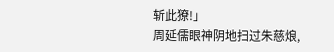斩此獠!」
周延儒眼神阴地扫过朱慈烺,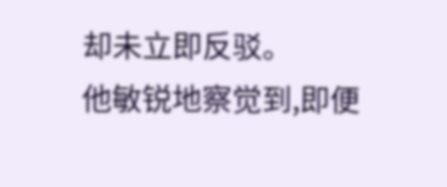却未立即反驳。
他敏锐地察觉到,即便